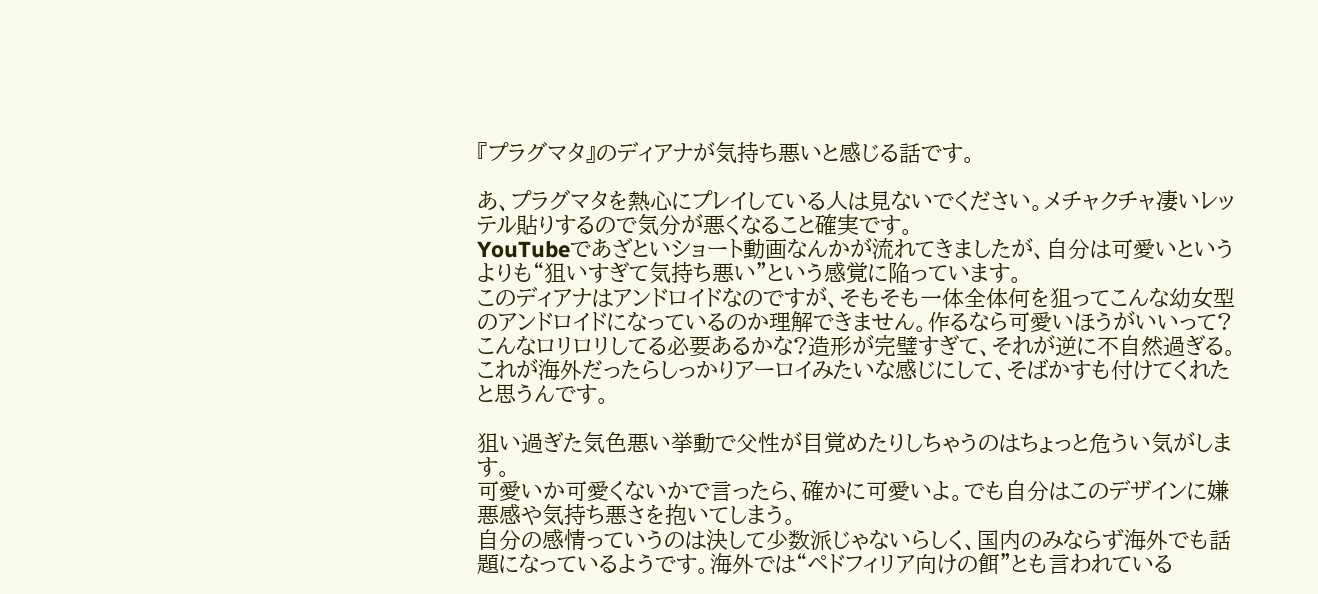『プラグマタ』のディアナが気持ち悪いと感じる話です。

あ、プラグマタを熱心にプレイしている人は見ないでください。メチャクチャ凄いレッテル貼りするので気分が悪くなること確実です。
YouTubeであざといショート動画なんかが流れてきましたが、自分は可愛いというよりも“狙いすぎて気持ち悪い”という感覚に陥っています。
このディアナはアンドロイドなのですが、そもそも一体全体何を狙ってこんな幼女型のアンドロイドになっているのか理解できません。作るなら可愛いほうがいいって?こんなロリロリしてる必要あるかな?造形が完璧すぎて、それが逆に不自然過ぎる。
これが海外だったらしっかりアーロイみたいな感じにして、そばかすも付けてくれたと思うんです。

狙い過ぎた気色悪い挙動で父性が目覚めたりしちゃうのはちょっと危うい気がします。
可愛いか可愛くないかで言ったら、確かに可愛いよ。でも自分はこのデザインに嫌悪感や気持ち悪さを抱いてしまう。
自分の感情っていうのは決して少数派じゃないらしく、国内のみならず海外でも話題になっているようです。海外では“ペドフィリア向けの餌”とも言われている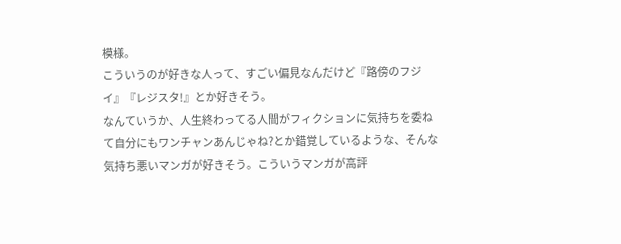模様。
こういうのが好きな人って、すごい偏見なんだけど『路傍のフジイ』『レジスタ!』とか好きそう。
なんていうか、人生終わってる人間がフィクションに気持ちを委ねて自分にもワンチャンあんじゃね?とか錯覚しているような、そんな気持ち悪いマンガが好きそう。こういうマンガが高評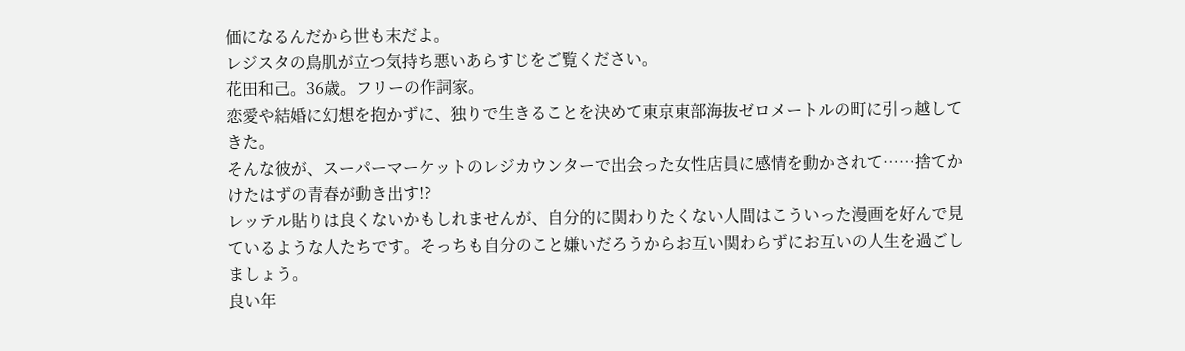価になるんだから世も末だよ。
レジスタの鳥肌が立つ気持ち悪いあらすじをご覧ください。
花田和己。36歳。フリーの作詞家。
恋愛や結婚に幻想を抱かずに、独りで生きることを決めて東京東部海抜ゼロメートルの町に引っ越してきた。
そんな彼が、スーパーマーケットのレジカウンターで出会った女性店員に感情を動かされて……捨てかけたはずの青春が動き出す!?
レッテル貼りは良くないかもしれませんが、自分的に関わりたくない人間はこういった漫画を好んで見ているような人たちです。そっちも自分のこと嫌いだろうからお互い関わらずにお互いの人生を過ごしましょう。
良い年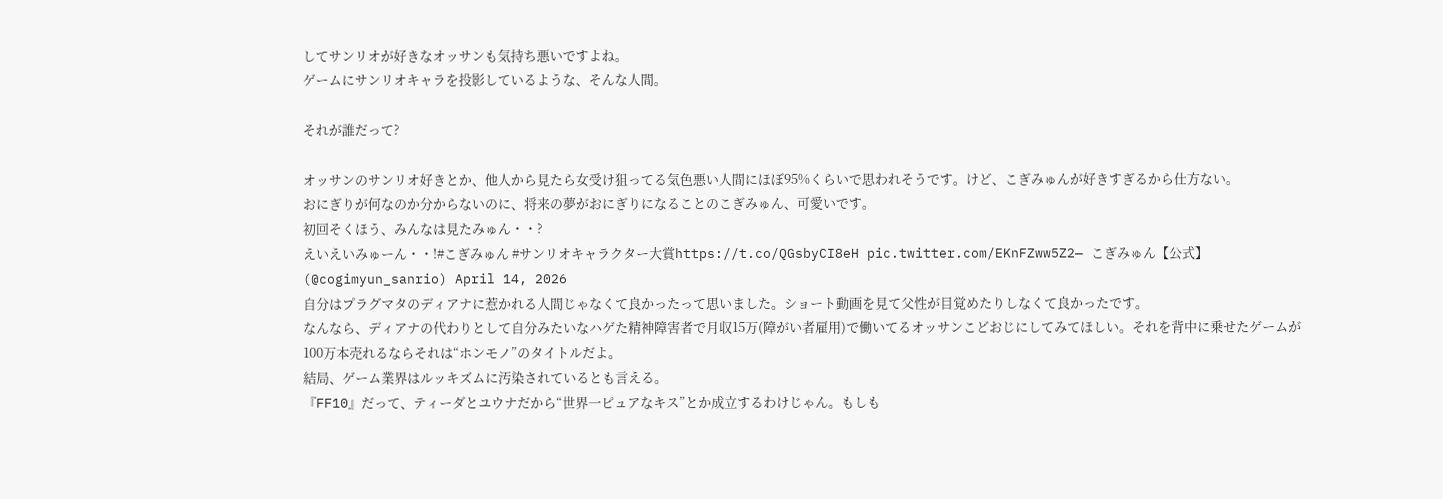してサンリオが好きなオッサンも気持ち悪いですよね。
ゲームにサンリオキャラを投影しているような、そんな人間。

それが誰だって?

オッサンのサンリオ好きとか、他人から見たら女受け狙ってる気色悪い人間にほぼ95%くらいで思われそうです。けど、こぎみゅんが好きすぎるから仕方ない。
おにぎりが何なのか分からないのに、将来の夢がおにぎりになることのこぎみゅん、可愛いです。
初回そくほう、みんなは見たみゅん・・?
えいえいみゅーん・・!#こぎみゅん #サンリオキャラクター大賞https://t.co/QGsbyCI8eH pic.twitter.com/EKnFZww5Z2— こぎみゅん【公式】 (@cogimyun_sanrio) April 14, 2026
自分はプラグマタのディアナに惹かれる人間じゃなくて良かったって思いました。ショート動画を見て父性が目覚めたりしなくて良かったです。
なんなら、ディアナの代わりとして自分みたいなハゲた精神障害者で月収15万(障がい者雇用)で働いてるオッサンこどおじにしてみてほしい。それを背中に乗せたゲームが100万本売れるならそれは“ホンモノ”のタイトルだよ。
結局、ゲーム業界はルッキズムに汚染されているとも言える。
『FF10』だって、ティーダとユウナだから“世界一ピュアなキス”とか成立するわけじゃん。もしも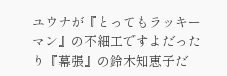ユウナが『とってもラッキーマン』の不細工ですよだったり『幕張』の鈴木知恵子だ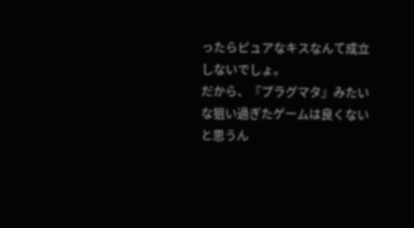ったらピュアなキスなんて成立しないでしょ。
だから、『プラグマタ』みたいな狙い過ぎたゲームは良くないと思うん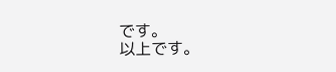です。
以上です。